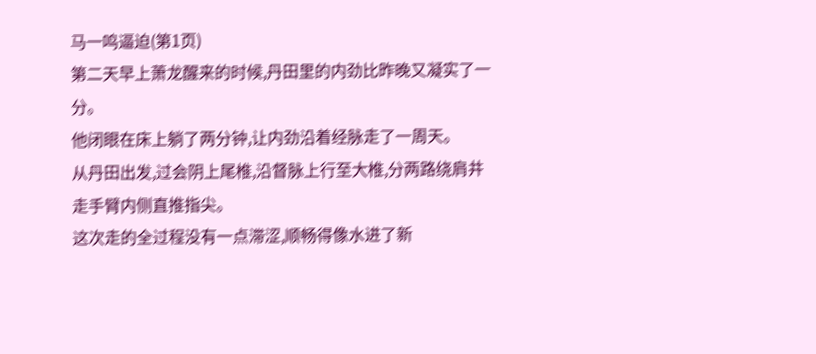马一鸣逼迫(第1页)
第二天早上萧龙醒来的时候,丹田里的内劲比昨晚又凝实了一分。
他闭眼在床上躺了两分钟,让内劲沿着经脉走了一周天。
从丹田出发,过会阴上尾椎,沿督脉上行至大椎,分两路绕肩井走手臂内侧直推指尖。
这次走的全过程没有一点滞涩,顺畅得像水进了新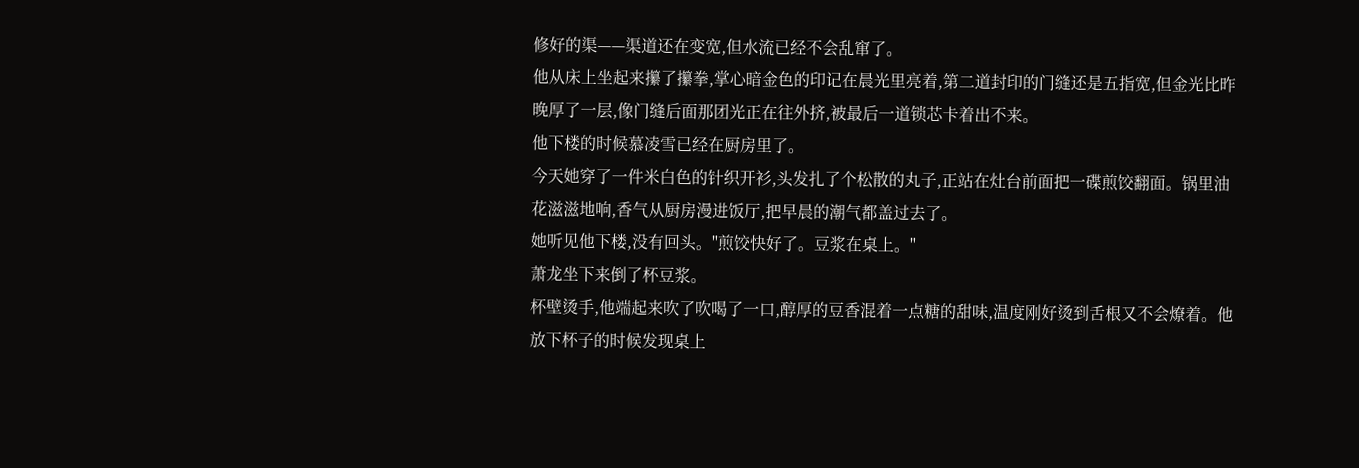修好的渠——渠道还在变宽,但水流已经不会乱窜了。
他从床上坐起来攥了攥拳,掌心暗金色的印记在晨光里亮着,第二道封印的门缝还是五指宽,但金光比昨晚厚了一层,像门缝后面那团光正在往外挤,被最后一道锁芯卡着出不来。
他下楼的时候慕凌雪已经在厨房里了。
今天她穿了一件米白色的针织开衫,头发扎了个松散的丸子,正站在灶台前面把一碟煎饺翻面。锅里油花滋滋地响,香气从厨房漫进饭厅,把早晨的潮气都盖过去了。
她听见他下楼,没有回头。"煎饺快好了。豆浆在桌上。"
萧龙坐下来倒了杯豆浆。
杯壁烫手,他端起来吹了吹喝了一口,醇厚的豆香混着一点糖的甜味,温度刚好烫到舌根又不会燎着。他放下杯子的时候发现桌上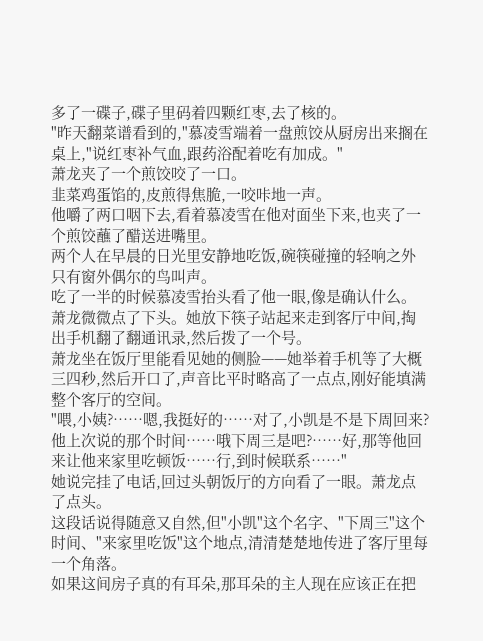多了一碟子,碟子里码着四颗红枣,去了核的。
"昨天翻菜谱看到的,"慕凌雪端着一盘煎饺从厨房出来搁在桌上,"说红枣补气血,跟药浴配着吃有加成。"
萧龙夹了一个煎饺咬了一口。
韭菜鸡蛋馅的,皮煎得焦脆,一咬咔地一声。
他嚼了两口咽下去,看着慕凌雪在他对面坐下来,也夹了一个煎饺蘸了醋送进嘴里。
两个人在早晨的日光里安静地吃饭,碗筷碰撞的轻响之外只有窗外偶尔的鸟叫声。
吃了一半的时候慕凌雪抬头看了他一眼,像是确认什么。
萧龙微微点了下头。她放下筷子站起来走到客厅中间,掏出手机翻了翻通讯录,然后拨了一个号。
萧龙坐在饭厅里能看见她的侧脸——她举着手机等了大概三四秒,然后开口了,声音比平时略高了一点点,刚好能填满整个客厅的空间。
"喂,小姨?……嗯,我挺好的……对了,小凯是不是下周回来?他上次说的那个时间……哦下周三是吧?……好,那等他回来让他来家里吃顿饭……行,到时候联系……"
她说完挂了电话,回过头朝饭厅的方向看了一眼。萧龙点了点头。
这段话说得随意又自然,但"小凯"这个名字、"下周三"这个时间、"来家里吃饭"这个地点,清清楚楚地传进了客厅里每一个角落。
如果这间房子真的有耳朵,那耳朵的主人现在应该正在把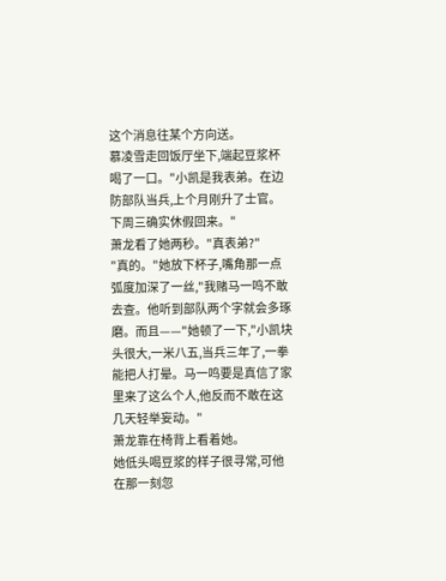这个消息往某个方向送。
慕凌雪走回饭厅坐下,端起豆浆杯喝了一口。"小凯是我表弟。在边防部队当兵,上个月刚升了士官。下周三确实休假回来。"
萧龙看了她两秒。"真表弟?"
"真的。"她放下杯子,嘴角那一点弧度加深了一丝,"我赌马一鸣不敢去查。他听到部队两个字就会多琢磨。而且——"她顿了一下,"小凯块头很大,一米八五,当兵三年了,一拳能把人打晕。马一鸣要是真信了家里来了这么个人,他反而不敢在这几天轻举妄动。"
萧龙靠在椅背上看着她。
她低头喝豆浆的样子很寻常,可他在那一刻忽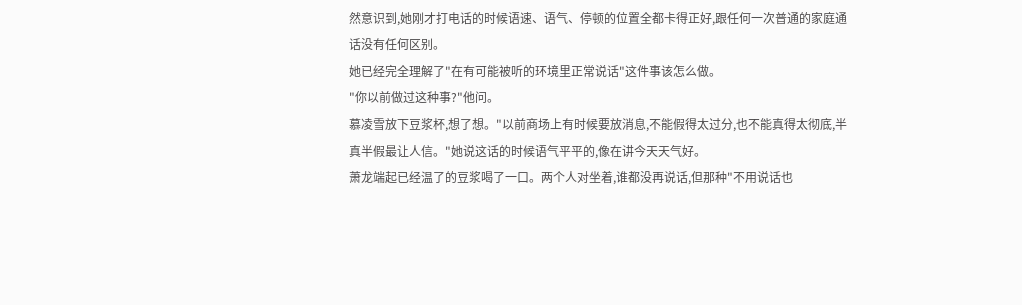然意识到,她刚才打电话的时候语速、语气、停顿的位置全都卡得正好,跟任何一次普通的家庭通话没有任何区别。
她已经完全理解了"在有可能被听的环境里正常说话"这件事该怎么做。
"你以前做过这种事?"他问。
慕凌雪放下豆浆杯,想了想。"以前商场上有时候要放消息,不能假得太过分,也不能真得太彻底,半真半假最让人信。"她说这话的时候语气平平的,像在讲今天天气好。
萧龙端起已经温了的豆浆喝了一口。两个人对坐着,谁都没再说话,但那种"不用说话也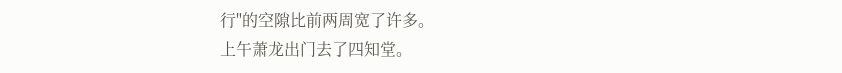行"的空隙比前两周宽了许多。
上午萧龙出门去了四知堂。